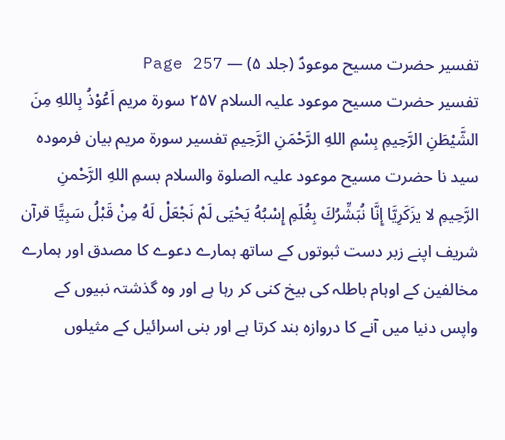تفسیر حضرت مسیح موعودؑ (جلد ۵) — Page 257
تفسیر حضرت مسیح موعود علیہ السلام ۲۵۷ سورة مريم اَعُوْذُ بِاللهِ مِنَ الشَّيْطَنِ الرَّحِيمِ بِسْمِ اللهِ الرَّحْمَنِ الرَّحِيمِ تفسير سورة مريم بیان فرموده سید نا حضرت مسیح موعود علیہ الصلوۃ والسلام بسمِ اللهِ الرَّحْمنِ الرَّحِيمِ لا يزَكَرِيَّا إِنَّا نُبَشِّرُكَ بِغُلَمِ إِسْبُهُ يَحْيَى لَمْ نَجْعَلْ لَهُ مِنْ قَبْلُ سَبِيًّا قرآن شریف اپنے زبر دست ثبوتوں کے ساتھ ہمارے دعوے کا مصدق اور ہمارے مخالفین کے اوہام باطلہ کی بیخ کنی کر رہا ہے اور وہ گذشتہ نبیوں کے واپس دنیا میں آنے کا دروازہ بند کرتا ہے اور بنی اسرائیل کے مثیلوں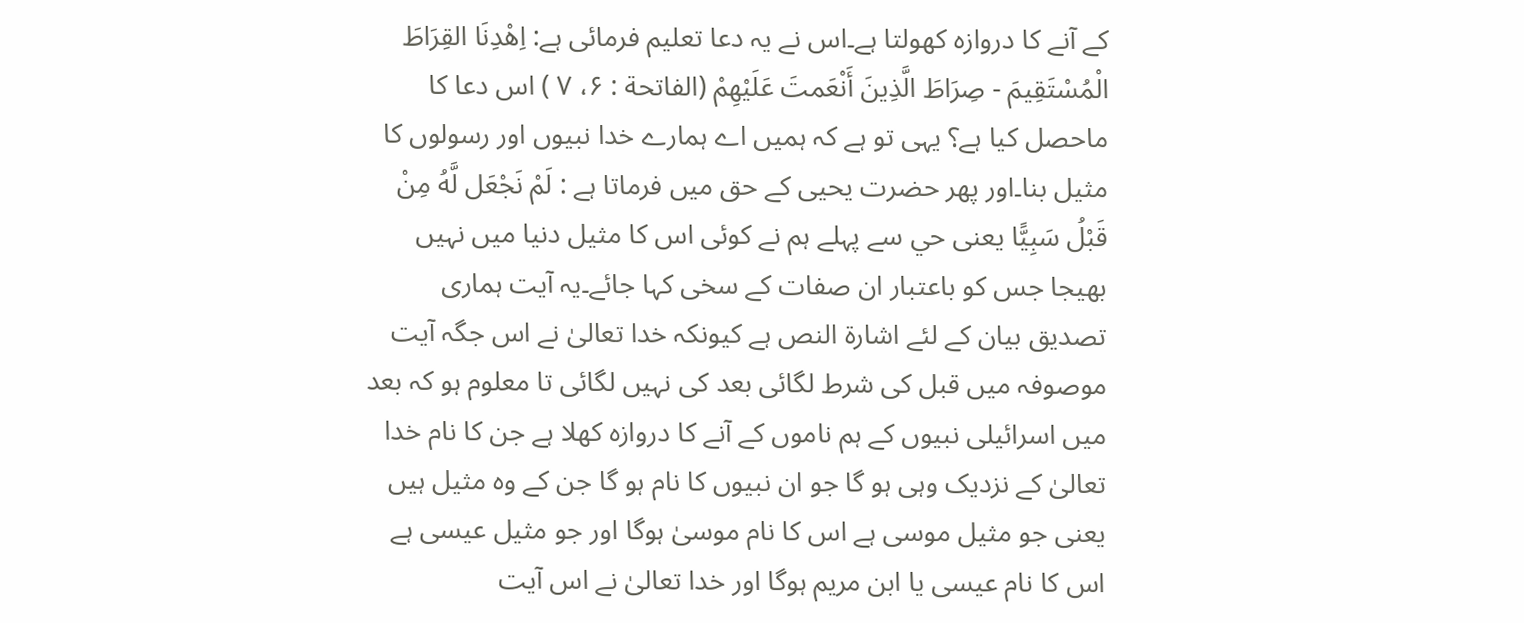کے آنے کا دروازہ کھولتا ہے۔اس نے یہ دعا تعلیم فرمائی ہے: اِهْدِنَا القِرَاطَ الْمُسْتَقِيمَ - صِرَاطَ الَّذِينَ أَنْعَمتَ عَلَيْهِمْ (الفاتحة : ۶، ۷ ) اس دعا کا ماحصل کیا ہے؟ یہی تو ہے کہ ہمیں اے ہمارے خدا نبیوں اور رسولوں کا مثیل بنا۔اور پھر حضرت یحیی کے حق میں فرماتا ہے : لَمْ نَجْعَل لَّهُ مِنْ قَبْلُ سَبِيًّا يعنى حي سے پہلے ہم نے کوئی اس کا مثیل دنیا میں نہیں بھیجا جس کو باعتبار ان صفات کے سخی کہا جائے۔یہ آیت ہماری تصدیق بیان کے لئے اشارۃ النص ہے کیونکہ خدا تعالیٰ نے اس جگہ آیت موصوفہ میں قبل کی شرط لگائی بعد کی نہیں لگائی تا معلوم ہو کہ بعد میں اسرائیلی نبیوں کے ہم ناموں کے آنے کا دروازہ کھلا ہے جن کا نام خدا تعالیٰ کے نزدیک وہی ہو گا جو ان نبیوں کا نام ہو گا جن کے وہ مثیل ہیں یعنی جو مثیل موسی ہے اس کا نام موسیٰ ہوگا اور جو مثیل عیسی ہے اس کا نام عیسی یا ابن مریم ہوگا اور خدا تعالیٰ نے اس آیت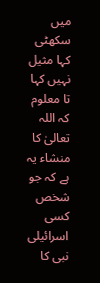میں سکھٹی کہا مثیل نہیں کہا تا معلوم کہ اللہ تعالیٰ کا منشاء یہ ہے کہ جو شخص کسی اسرائیلی نبی کا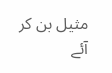مثیل بن کر آئے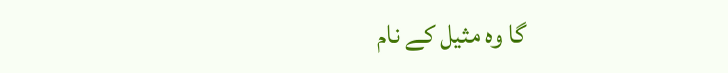گا وہ مثیل کے نام